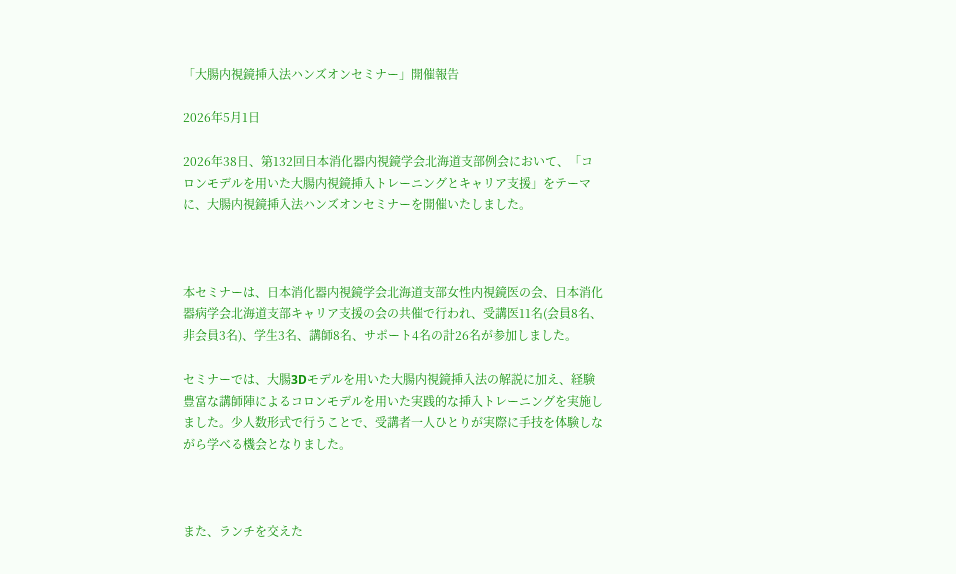「大腸内視鏡挿入法ハンズオンセミナー」開催報告

2026年5月1日

2026年38日、第132回日本消化器内視鏡学会北海道支部例会において、「コロンモデルを用いた大腸内視鏡挿入トレーニングとキャリア支援」をテーマに、大腸内視鏡挿入法ハンズオンセミナーを開催いたしました。



本セミナーは、日本消化器内視鏡学会北海道支部女性内視鏡医の会、日本消化器病学会北海道支部キャリア支援の会の共催で行われ、受講医11名(会員8名、非会員3名)、学生3名、講師8名、サポート4名の計26名が参加しました。

セミナーでは、大腸3Dモデルを用いた大腸内視鏡挿入法の解説に加え、経験豊富な講師陣によるコロンモデルを用いた実践的な挿入トレーニングを実施しました。少人数形式で行うことで、受講者一人ひとりが実際に手技を体験しながら学べる機会となりました。



また、ランチを交えた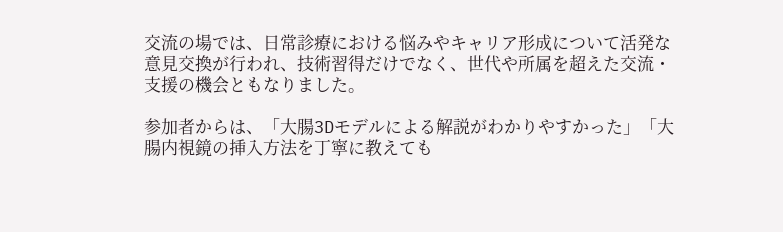交流の場では、日常診療における悩みやキャリア形成について活発な意見交換が行われ、技術習得だけでなく、世代や所属を超えた交流・支援の機会ともなりました。

参加者からは、「大腸3Dモデルによる解説がわかりやすかった」「大腸内視鏡の挿入方法を丁寧に教えても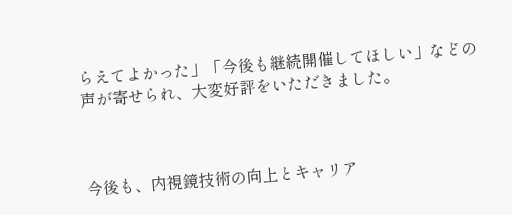らえてよかった」「今後も継続開催してほしい」などの声が寄せられ、大変好評をいただきました。



今後も、内視鏡技術の向上とキャリア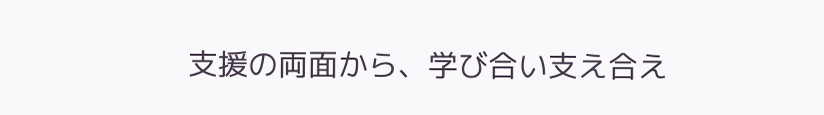支援の両面から、学び合い支え合え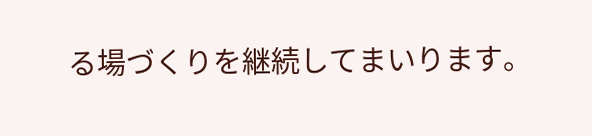る場づくりを継続してまいります。